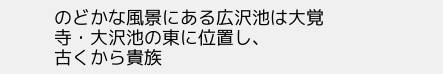のどかな風景にある広沢池は大覚寺・大沢池の東に位置し、
古くから貴族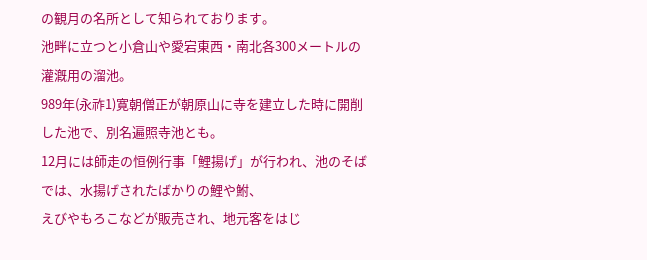の観月の名所として知られております。
池畔に立つと小倉山や愛宕東西・南北各300メートルの灌漑用の溜池。
989年(永祚1)寛朝僧正が朝原山に寺を建立した時に開削した池で、別名遍照寺池とも。
12月には師走の恒例行事「鯉揚げ」が行われ、池のそばでは、水揚げされたばかりの鯉や鮒、
えびやもろこなどが販売され、地元客をはじ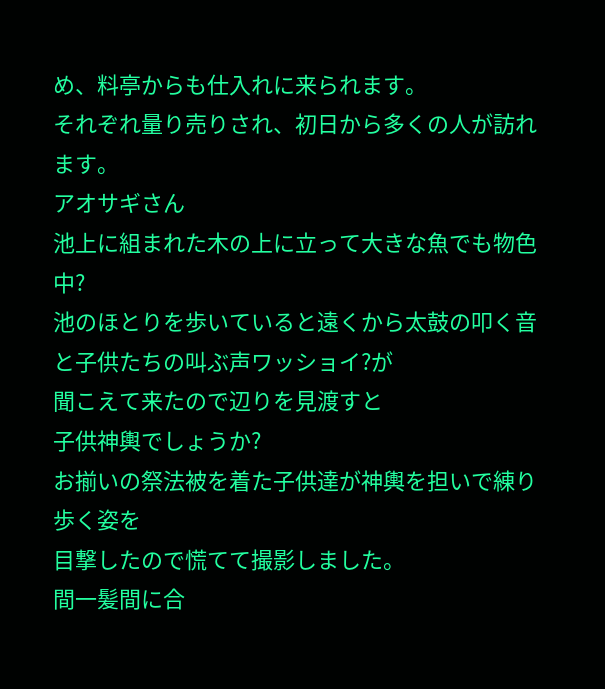め、料亭からも仕入れに来られます。
それぞれ量り売りされ、初日から多くの人が訪れます。
アオサギさん
池上に組まれた木の上に立って大きな魚でも物色中?
池のほとりを歩いていると遠くから太鼓の叩く音と子供たちの叫ぶ声ワッショイ?が
聞こえて来たので辺りを見渡すと
子供神輿でしょうか?
お揃いの祭法被を着た子供達が神輿を担いで練り歩く姿を
目撃したので慌てて撮影しました。
間一髪間に合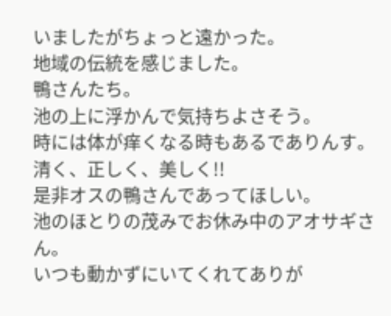いましたがちょっと遠かった。
地域の伝統を感じました。
鴨さんたち。
池の上に浮かんで気持ちよさそう。
時には体が痒くなる時もあるでありんす。
清く、正しく、美しく!!
是非オスの鴨さんであってほしい。
池のほとりの茂みでお休み中のアオサギさん。
いつも動かずにいてくれてありが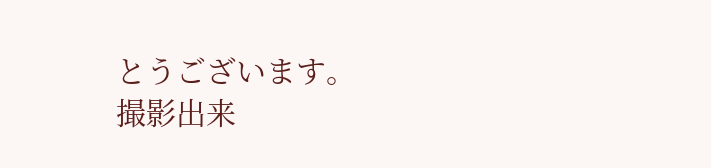とうございます。
撮影出来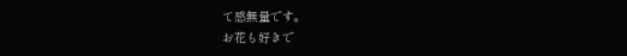て感無量です。
お花も好きで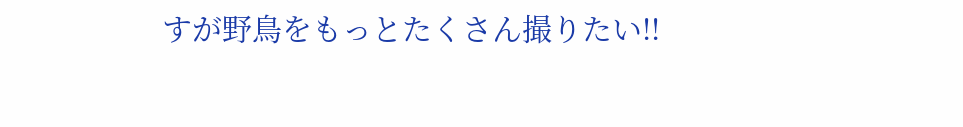すが野鳥をもっとたくさん撮りたい!!